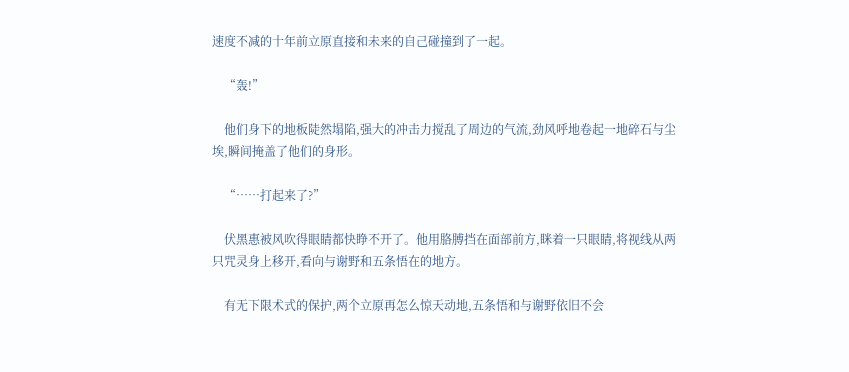速度不减的十年前立原直接和未来的自己碰撞到了一起。

    “轰!”

    他们身下的地板陡然塌陷,强大的冲击力搅乱了周边的气流,劲风呼地卷起一地碎石与尘埃,瞬间掩盖了他们的身形。

    “……打起来了?”

    伏黑惠被风吹得眼睛都快睁不开了。他用胳膊挡在面部前方,眯着一只眼睛,将视线从两只咒灵身上移开,看向与谢野和五条悟在的地方。

    有无下限术式的保护,两个立原再怎么惊天动地,五条悟和与谢野依旧不会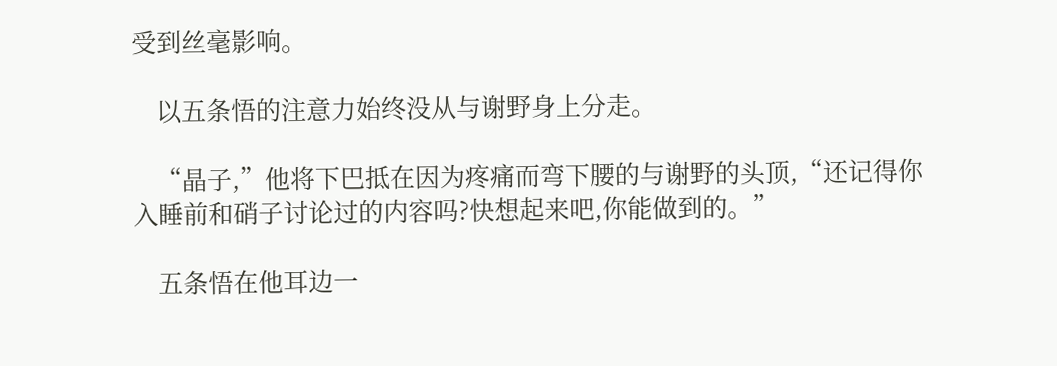受到丝毫影响。

    以五条悟的注意力始终没从与谢野身上分走。

    “晶子,”他将下巴抵在因为疼痛而弯下腰的与谢野的头顶,“还记得你入睡前和硝子讨论过的内容吗?快想起来吧,你能做到的。”

    五条悟在他耳边一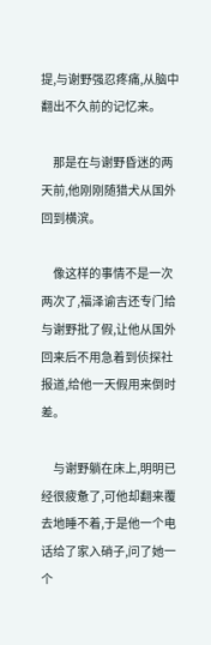提,与谢野强忍疼痛,从脑中翻出不久前的记忆来。

    那是在与谢野昏迷的两天前,他刚刚随猎犬从国外回到横滨。

    像这样的事情不是一次两次了,福泽谕吉还专门给与谢野批了假,让他从国外回来后不用急着到侦探社报道,给他一天假用来倒时差。

    与谢野躺在床上,明明已经很疲惫了,可他却翻来覆去地睡不着,于是他一个电话给了家入硝子,问了她一个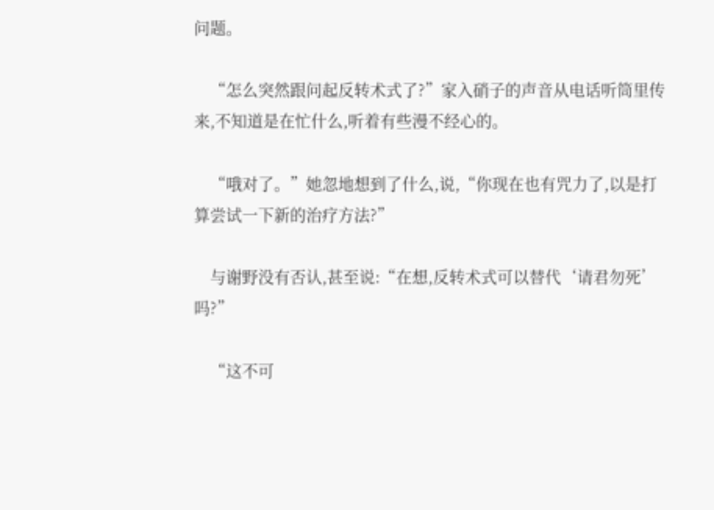问题。

    “怎么突然跟问起反转术式了?”家入硝子的声音从电话听筒里传来,不知道是在忙什么,听着有些漫不经心的。

    “哦对了。”她忽地想到了什么,说,“你现在也有咒力了,以是打算尝试一下新的治疗方法?”

    与谢野没有否认,甚至说:“在想,反转术式可以替代‘请君勿死’吗?”

    “这不可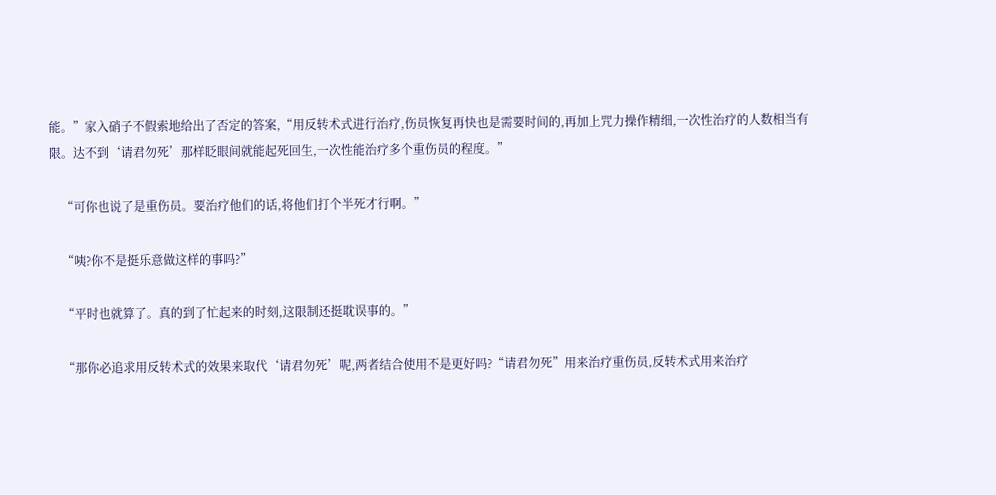能。”家入硝子不假索地给出了否定的答案,“用反转术式进行治疗,伤员恢复再快也是需要时间的,再加上咒力操作精细,一次性治疗的人数相当有限。达不到‘请君勿死’那样眨眼间就能起死回生,一次性能治疗多个重伤员的程度。”

    “可你也说了是重伤员。要治疗他们的话,将他们打个半死才行啊。”

    “咦?你不是挺乐意做这样的事吗?”

    “平时也就算了。真的到了忙起来的时刻,这限制还挺耽误事的。”

    “那你必追求用反转术式的效果来取代‘请君勿死’呢,两者结合使用不是更好吗?“请君勿死”用来治疗重伤员,反转术式用来治疗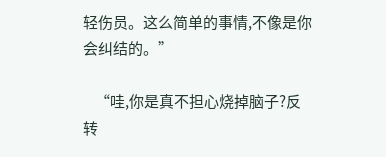轻伤员。这么简单的事情,不像是你会纠结的。”

    “哇,你是真不担心烧掉脑子?反转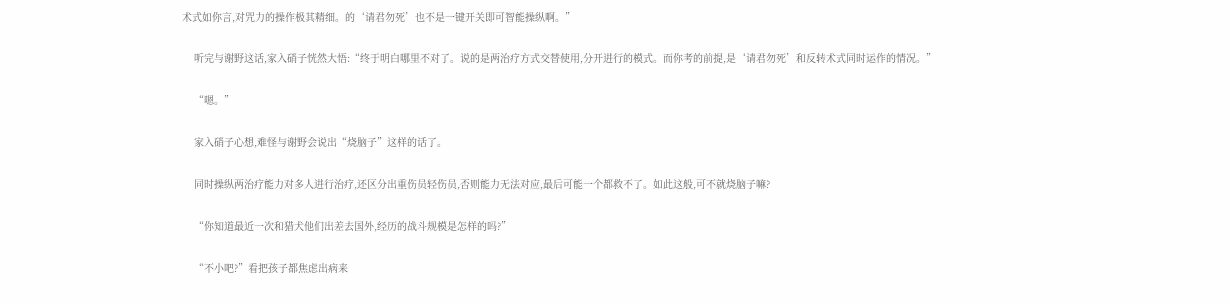术式如你言,对咒力的操作极其精细。的‘请君勿死’也不是一键开关即可智能操纵啊。”

    听完与谢野这话,家入硝子恍然大悟:“终于明白哪里不对了。说的是两治疗方式交替使用,分开进行的模式。而你考的前提,是‘请君勿死’和反转术式同时运作的情况。”

    “嗯。”

    家入硝子心想,难怪与谢野会说出“烧脑子”这样的话了。

    同时操纵两治疗能力对多人进行治疗,还区分出重伤员轻伤员,否则能力无法对应,最后可能一个都救不了。如此这般,可不就烧脑子嘛?

    “你知道最近一次和猎犬他们出差去国外,经历的战斗规模是怎样的吗?”

    “不小吧?”看把孩子都焦虑出病来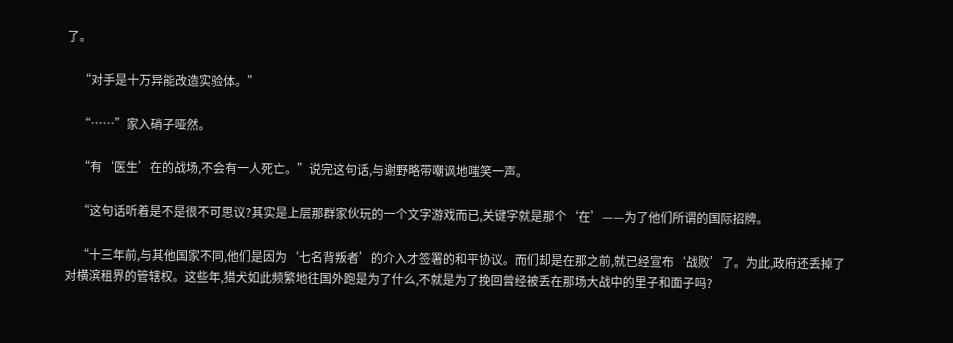了。

    “对手是十万异能改造实验体。”

    “……”家入硝子哑然。

    “有‘医生’在的战场,不会有一人死亡。”说完这句话,与谢野略带嘲讽地嗤笑一声。

    “这句话听着是不是很不可思议?其实是上层那群家伙玩的一个文字游戏而已,关键字就是那个‘在’——为了他们所谓的国际招牌。

    “十三年前,与其他国家不同,他们是因为‘七名背叛者’的介入才签署的和平协议。而们却是在那之前,就已经宣布‘战败’了。为此,政府还丢掉了对横滨租界的管辖权。这些年,猎犬如此频繁地往国外跑是为了什么,不就是为了挽回曾经被丢在那场大战中的里子和面子吗?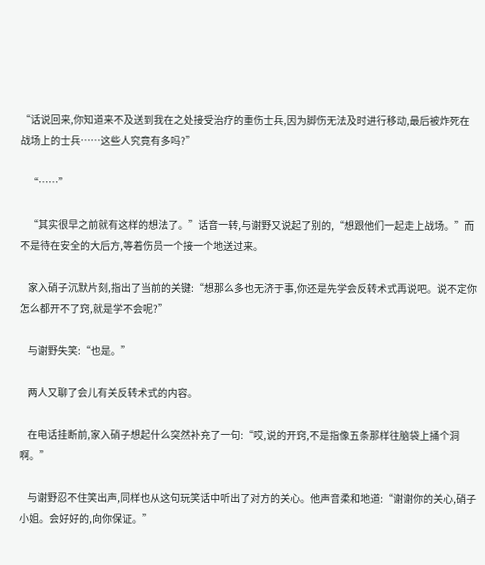“话说回来,你知道来不及送到我在之处接受治疗的重伤士兵,因为脚伤无法及时进行移动,最后被炸死在战场上的士兵……这些人究竟有多吗?”

    “……”

    “其实很早之前就有这样的想法了。”话音一转,与谢野又说起了别的,“想跟他们一起走上战场。”而不是待在安全的大后方,等着伤员一个接一个地送过来。

    家入硝子沉默片刻,指出了当前的关键:“想那么多也无济于事,你还是先学会反转术式再说吧。说不定你怎么都开不了窍,就是学不会呢?”

    与谢野失笑:“也是。”

    两人又聊了会儿有关反转术式的内容。

    在电话挂断前,家入硝子想起什么突然补充了一句:“哎,说的开窍,不是指像五条那样往脑袋上捅个洞啊。”

    与谢野忍不住笑出声,同样也从这句玩笑话中听出了对方的关心。他声音柔和地道:“谢谢你的关心,硝子小姐。会好好的,向你保证。”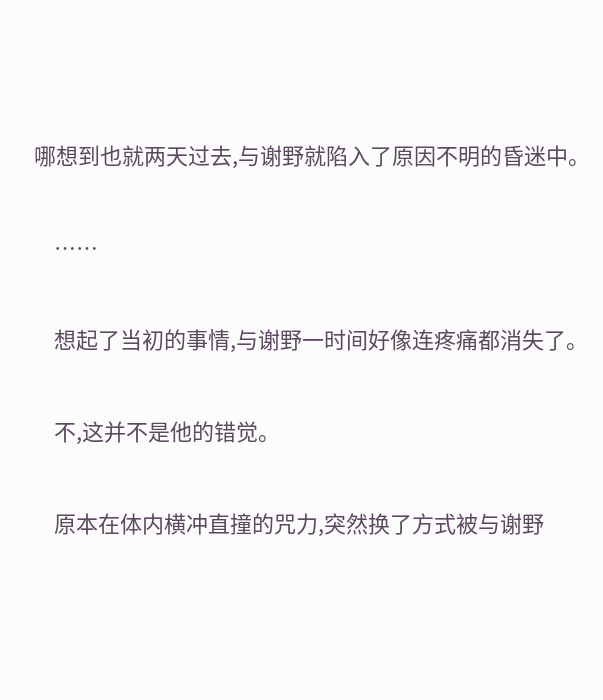哪想到也就两天过去,与谢野就陷入了原因不明的昏迷中。

    ……

    想起了当初的事情,与谢野一时间好像连疼痛都消失了。

    不,这并不是他的错觉。

    原本在体内横冲直撞的咒力,突然换了方式被与谢野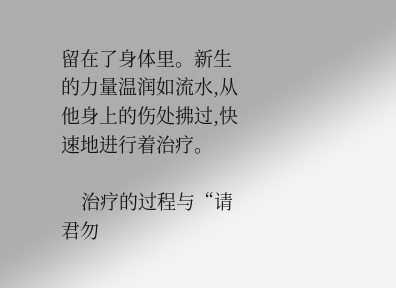留在了身体里。新生的力量温润如流水,从他身上的伤处拂过,快速地进行着治疗。

    治疗的过程与“请君勿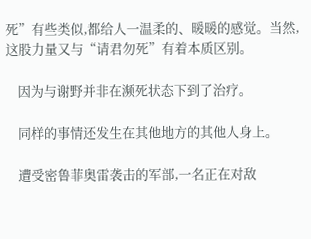死”有些类似,都给人一温柔的、暖暖的感觉。当然,这股力量又与“请君勿死”有着本质区别。

    因为与谢野并非在濒死状态下到了治疗。

    同样的事情还发生在其他地方的其他人身上。

    遭受密鲁菲奥雷袭击的军部,一名正在对敌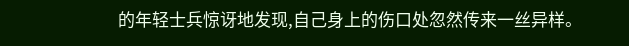的年轻士兵惊讶地发现,自己身上的伤口处忽然传来一丝异样。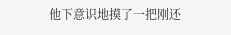他下意识地摸了一把刚还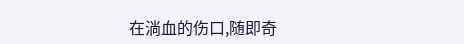在淌血的伤口,随即奇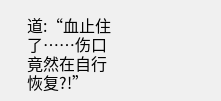道:“血止住了……伤口竟然在自行恢复?!”